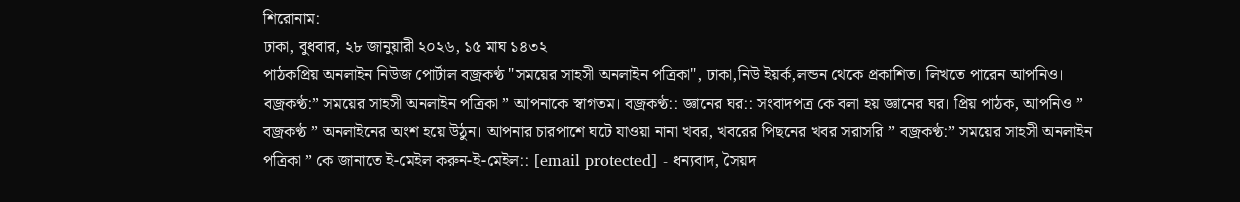শিরোনাম:
ঢাকা, বুধবার, ২৮ জানুয়ারী ২০২৬, ১৫ মাঘ ১৪৩২
পাঠকপ্রিয় অনলাইন নিউজ পোর্টাল বজ্রকণ্ঠ "সময়ের সাহসী অনলাইন পত্রিকা", ঢাকা,নিউ ইয়র্ক,লন্ডন থেকে প্রকাশিত। লিখতে পারেন আপনিও। বজ্রকণ্ঠ:” সময়ের সাহসী অনলাইন পত্রিকা ” আপনাকে স্বাগতম। বজ্রকণ্ঠ:: জ্ঞানের ঘর:: সংবাদপত্র কে বলা হয় জ্ঞানের ঘর। প্রিয় পাঠক, আপনিও ” বজ্রকণ্ঠ ” অনলাইনের অংশ হয়ে উঠুন। আপনার চারপাশে ঘটে যাওয়া নানা খবর, খবরের পিছনের খবর সরাসরি ” বজ্রকণ্ঠ:” সময়ের সাহসী অনলাইন পত্রিকা ” কে জানাতে ই-মেইল করুন-ই-মেইল:: [email protected] - ধন্যবাদ, সৈয়দ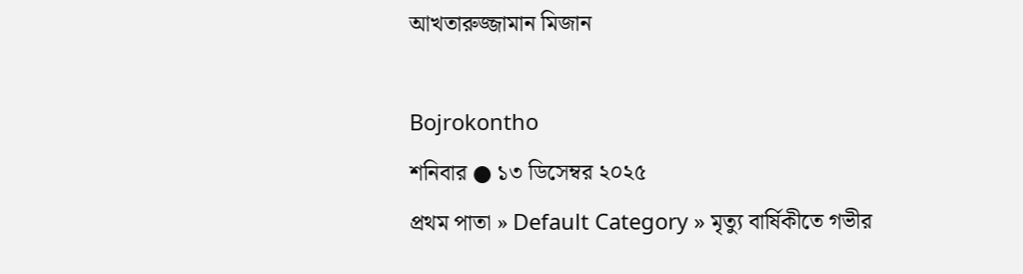আখতারুজ্জামান মিজান

Bojrokontho
শনিবার ● ১৩ ডিসেম্বর ২০২৫
প্রথম পাতা » Default Category » মৃত্যু বার্ষিকীতে গভীর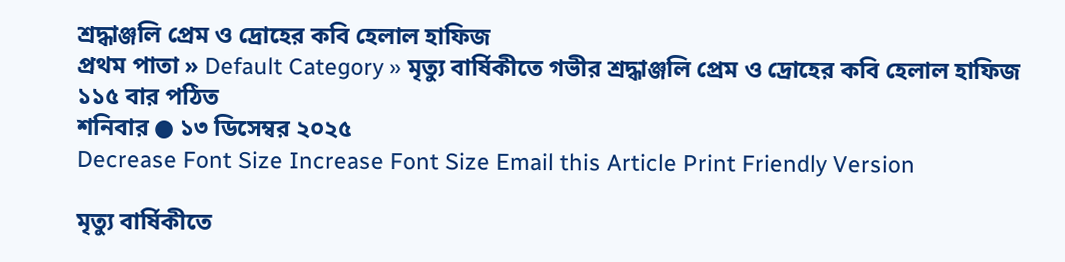শ্রদ্ধাঞ্জলি প্রেম ও দ্রোহের কবি হেলাল হাফিজ
প্রথম পাতা » Default Category » মৃত্যু বার্ষিকীতে গভীর শ্রদ্ধাঞ্জলি প্রেম ও দ্রোহের কবি হেলাল হাফিজ
১১৫ বার পঠিত
শনিবার ● ১৩ ডিসেম্বর ২০২৫
Decrease Font Size Increase Font Size Email this Article Print Friendly Version

মৃত্যু বার্ষিকীতে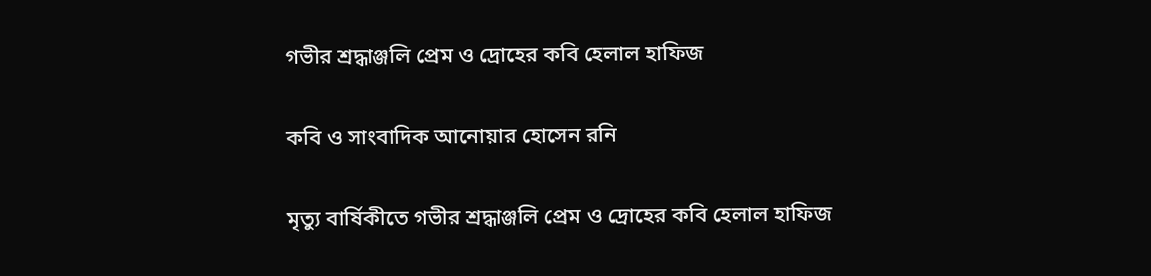গভীর শ্রদ্ধাঞ্জলি প্রেম ও দ্রোহের কবি হেলাল হাফিজ

ক‌বি ও সাংবা‌দিক আনোয়ার হো‌সেন র‌নি

মৃত্যু বার্ষিকীতে গভীর শ্রদ্ধাঞ্জলি প্রেম ও দ্রোহের কবি হেলাল হাফিজ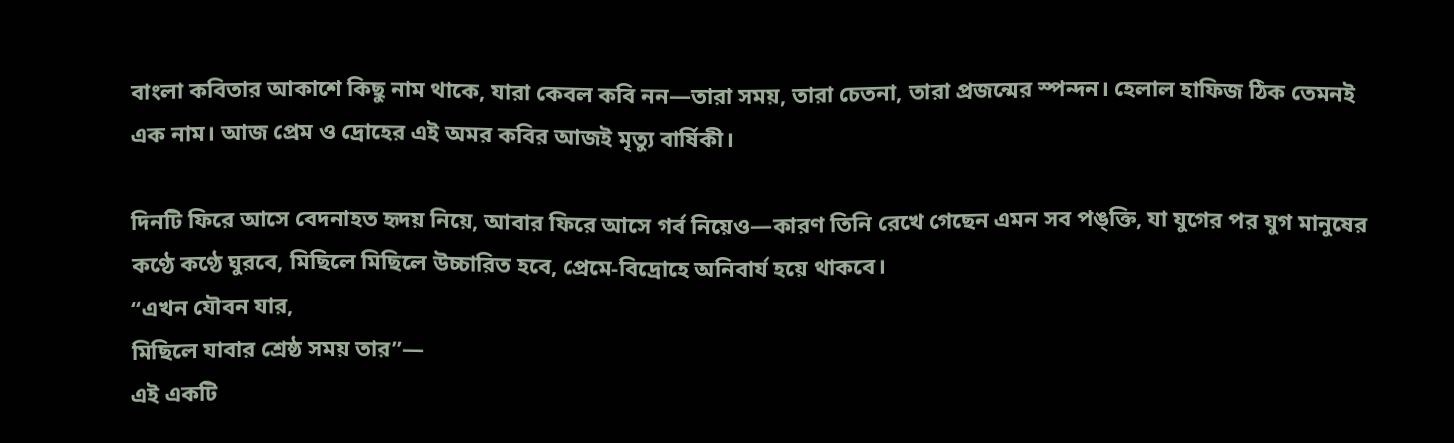বাংলা কবিতার আকাশে কিছু নাম থাকে, যারা কেবল কবি নন—তারা সময়, তারা চেতনা, তারা প্রজন্মের স্পন্দন। হেলাল হাফিজ ঠিক তেমনই এক নাম। আজ প্রেম ও দ্রোহের এই অমর কবির আজই মৃত্যু বার্ষিকী।

দিনটি ফিরে আসে বেদনাহত হৃদয় নিয়ে, আবার ফিরে আসে গর্ব নিয়েও—কারণ তিনি রেখে গেছেন এমন সব পঙ্‌ক্তি, যা যুগের পর যুগ মানুষের কণ্ঠে কণ্ঠে ঘুরবে, মিছিলে মিছিলে উচ্চারিত হবে, প্রেমে-বিদ্রোহে অনিবার্য হয়ে থাকবে।
“এখন যৌবন যার,
মিছিলে যাবার শ্রেষ্ঠ সময় তার”—
এই একটি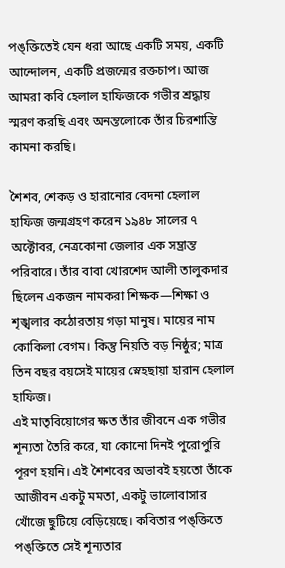পঙ্‌ক্তিতেই যেন ধরা আছে একটি সময়, একটি আন্দোলন, একটি প্রজন্মের রক্তচাপ। আজ আমরা কবি হেলাল হাফিজকে গভীর শ্রদ্ধায় স্মরণ করছি এবং অনন্তলোকে তাঁর চিরশান্তি কামনা করছি।

শৈশব, শেকড় ও হারানোর বেদনা হেলাল হাফিজ জন্মগ্রহণ করেন ১৯৪৮ সালের ৭ অক্টোবর, নেত্রকোনা জেলার এক সম্ভ্রান্ত পরিবারে। তাঁর বাবা খোরশেদ আলী তালুকদার ছিলেন একজন নামকরা শিক্ষক—শিক্ষা ও শৃঙ্খলার কঠোরতায় গড়া মানুষ। মায়ের নাম কোকিলা বেগম। কিন্তু নিয়তি বড় নিষ্ঠুর; মাত্র তিন বছর বয়সেই মায়ের স্নেহছায়া হারান হেলাল হাফিজ।
এই মাতৃবিয়োগের ক্ষত তাঁর জীবনে এক গভীর শূন্যতা তৈরি করে, যা কোনো দিনই পুরোপুরি পূরণ হয়নি। এই শৈশবের অভাবই হয়তো তাঁকে আজীবন একটু মমতা, একটু ভালোবাসার খোঁজে ছুটিয়ে বেড়িয়েছে। কবিতার পঙ্‌ক্তিতে পঙ্‌ক্তিতে সেই শূন্যতার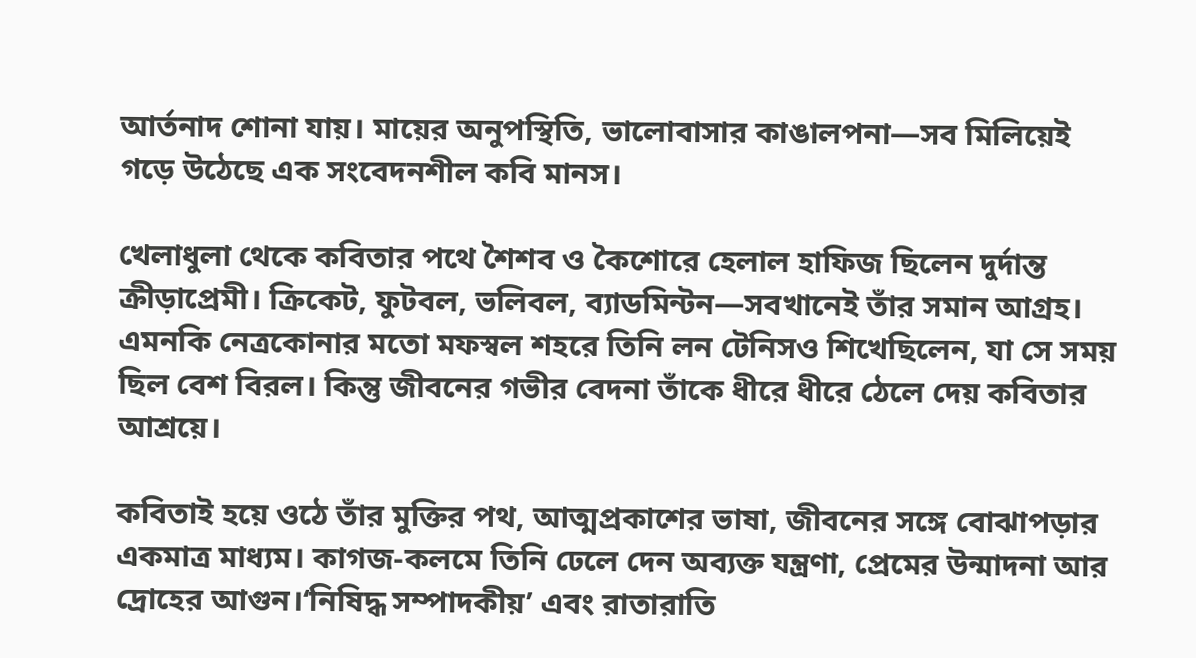আর্তনাদ শোনা যায়। মায়ের অনুপস্থিতি, ভালোবাসার কাঙালপনা—সব মিলিয়েই গড়ে উঠেছে এক সংবেদনশীল কবি মানস।

খেলাধুলা থেকে কবিতার পথে শৈশব ও কৈশোরে হেলাল হাফিজ ছিলেন দুর্দান্ত ক্রীড়াপ্রেমী। ক্রিকেট, ফুটবল, ভলিবল, ব্যাডমিন্টন—সবখানেই তাঁর সমান আগ্রহ। এমনকি নেত্রকোনার মতো মফস্বল শহরে তিনি লন টেনিসও শিখেছিলেন, যা সে সময় ছিল বেশ বিরল। কিন্তু জীবনের গভীর বেদনা তাঁকে ধীরে ধীরে ঠেলে দেয় কবিতার আশ্রয়ে।

কবিতাই হয়ে ওঠে তাঁর মুক্তির পথ, আত্মপ্রকাশের ভাষা, জীবনের সঙ্গে বোঝাপড়ার একমাত্র মাধ্যম। কাগজ-কলমে তিনি ঢেলে দেন অব্যক্ত যন্ত্রণা, প্রেমের উন্মাদনা আর দ্রোহের আগুন।‘নিষিদ্ধ সম্পাদকীয়’ এবং রাতারাতি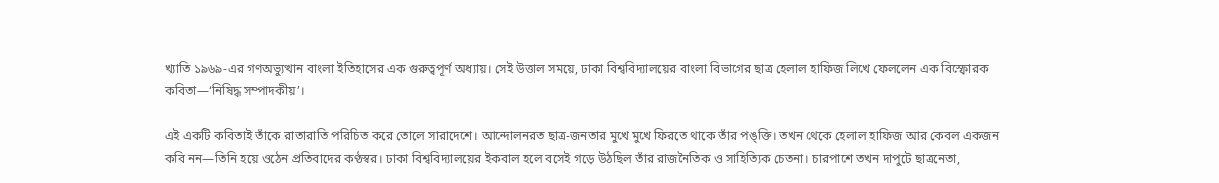খ্যাতি ১৯৬৯-এর গণঅভ্যুত্থান বাংলা ইতিহাসের এক গুরুত্বপূর্ণ অধ্যায়। সেই উত্তাল সময়ে, ঢাকা বিশ্ববিদ্যালয়ের বাংলা বিভাগের ছাত্র হেলাল হাফিজ লিখে ফেললেন এক বিস্ফোরক কবিতা—‘নিষিদ্ধ সম্পাদকীয়’।

এই একটি কবিতাই তাঁকে রাতারাতি পরিচিত করে তোলে সারাদেশে। আন্দোলনরত ছাত্র-জনতার মুখে মুখে ফিরতে থাকে তাঁর পঙ্‌ক্তি। তখন থেকে হেলাল হাফিজ আর কেবল একজন কবি নন—তিনি হয়ে ওঠেন প্রতিবাদের কণ্ঠস্বর। ঢাকা বিশ্ববিদ্যালয়ের ইকবাল হলে বসেই গড়ে উঠছিল তাঁর রাজনৈতিক ও সাহিত্যিক চেতনা। চারপাশে তখন দাপুটে ছাত্রনেতা,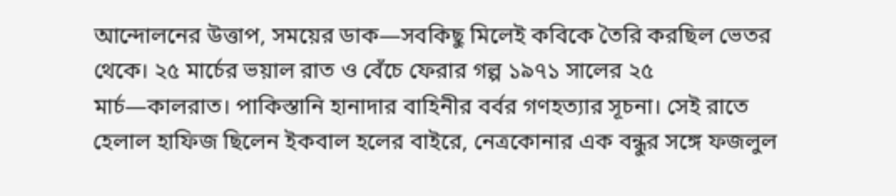আন্দোলনের উত্তাপ, সময়ের ডাক—সবকিছু মিলেই কবিকে তৈরি করছিল ভেতর থেকে। ২৫ মার্চের ভয়াল রাত ও বেঁচে ফেরার গল্প ১৯৭১ সালের ২৫ মার্চ—কালরাত। পাকিস্তানি হানাদার বাহিনীর বর্বর গণহত্যার সূচনা। সেই রাতে হেলাল হাফিজ ছিলেন ইকবাল হলের বাইরে, নেত্রকোনার এক বন্ধুর সঙ্গে ফজলুল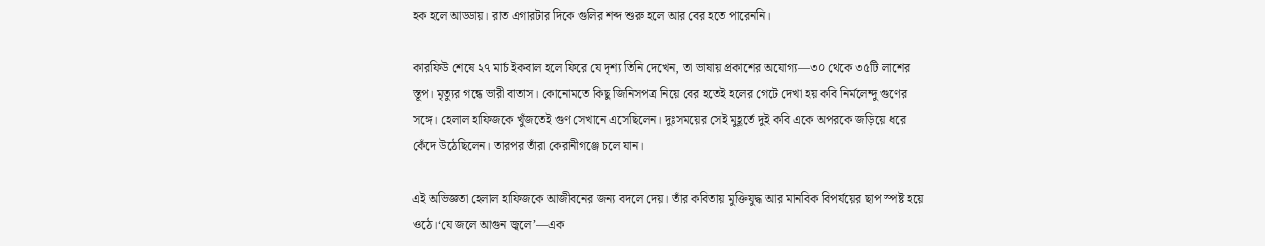হক হলে আড্ডায়। রাত এগারটার দিকে গুলির শব্দ শুরু হলে আর বের হতে পারেননি।

কারফিউ শেষে ২৭ মার্চ ইকবাল হলে ফিরে যে দৃশ্য তিনি দেখেন, তা ভাষায় প্রকাশের অযোগ্য—৩০ থেকে ৩৫টি লাশের স্তূপ। মৃত্যুর গন্ধে ভারী বাতাস। কোনোমতে কিছু জিনিসপত্র নিয়ে বের হতেই হলের গেটে দেখা হয় কবি নির্মলেন্দু গুণের সঙ্গে। হেলাল হাফিজকে খুঁজতেই গুণ সেখানে এসেছিলেন। দুঃসময়ের সেই মুহূর্তে দুই কবি একে অপরকে জড়িয়ে ধরে কেঁদে উঠেছিলেন। তারপর তাঁরা কেরানীগঞ্জে চলে যান।

এই অভিজ্ঞতা হেলাল হাফিজকে আজীবনের জন্য বদলে দেয়। তাঁর কবিতায় মুক্তিযুদ্ধ আর মানবিক বিপর্যয়ের ছাপ স্পষ্ট হয়ে ওঠে।‘যে জলে আগুন জ্বলে’—এক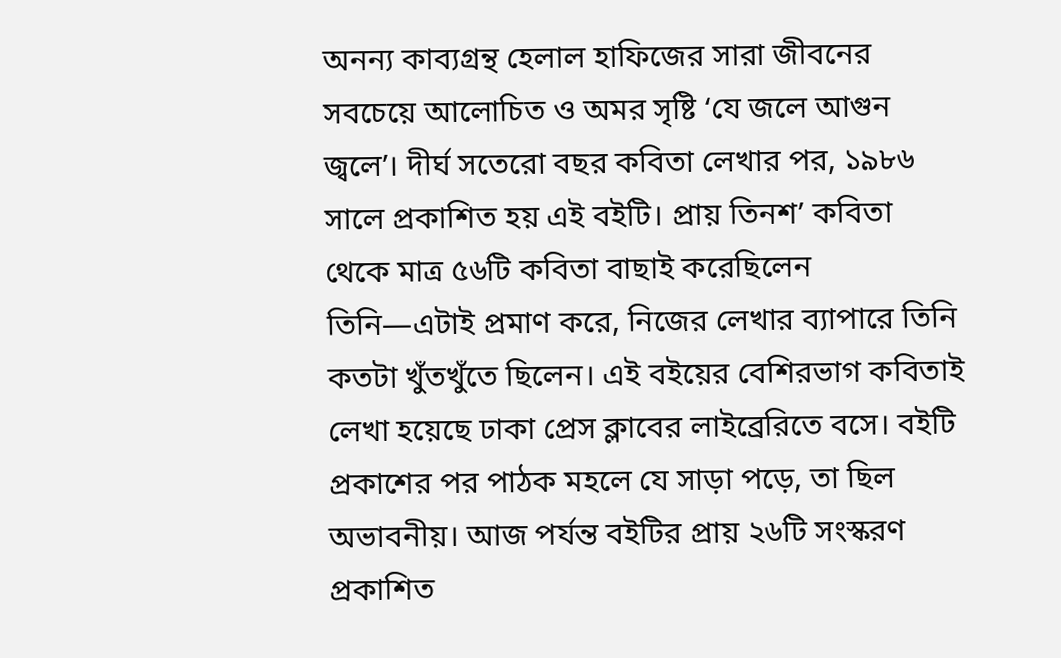অনন্য কাব্যগ্রন্থ হেলাল হাফিজের সারা জীবনের সবচেয়ে আলোচিত ও অমর সৃষ্টি ‘যে জলে আগুন জ্বলে’। দীর্ঘ সতেরো বছর কবিতা লেখার পর, ১৯৮৬ সালে প্রকাশিত হয় এই বইটি। প্রায় তিনশ’ কবিতা থেকে মাত্র ৫৬টি কবিতা বাছাই করেছিলেন তিনি—এটাই প্রমাণ করে, নিজের লেখার ব্যাপারে তিনি কতটা খুঁতখুঁতে ছিলেন। এই বইয়ের বেশিরভাগ কবিতাই লেখা হয়েছে ঢাকা প্রেস ক্লাবের লাইব্রেরিতে বসে। বইটি প্রকাশের পর পাঠক মহলে যে সাড়া পড়ে, তা ছিল অভাবনীয়। আজ পর্যন্ত বইটির প্রায় ২৬টি সংস্করণ প্রকাশিত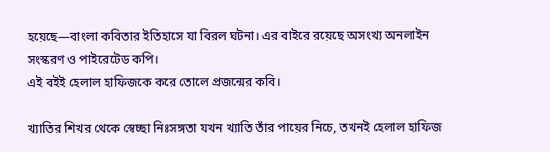হয়েছে—বাংলা কবিতার ইতিহাসে যা বিরল ঘটনা। এর বাইরে রয়েছে অসংখ্য অনলাইন সংস্করণ ও পাইরেটেড কপি।
এই বইই হেলাল হাফিজকে করে তোলে প্রজন্মের কবি।

খ্যাতির শিখর থেকে স্বেচ্ছা নিঃসঙ্গতা যখন খ্যাতি তাঁর পায়ের নিচে, তখনই হেলাল হাফিজ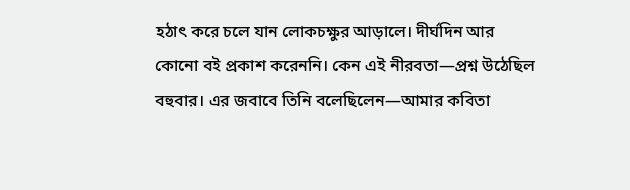হঠাৎ করে চলে যান লোকচক্ষুর আড়ালে। দীর্ঘদিন আর কোনো বই প্রকাশ করেননি। কেন এই নীরবতা—প্রশ্ন উঠেছিল বহুবার। এর জবাবে তিনি বলেছিলেন—আমার কবিতা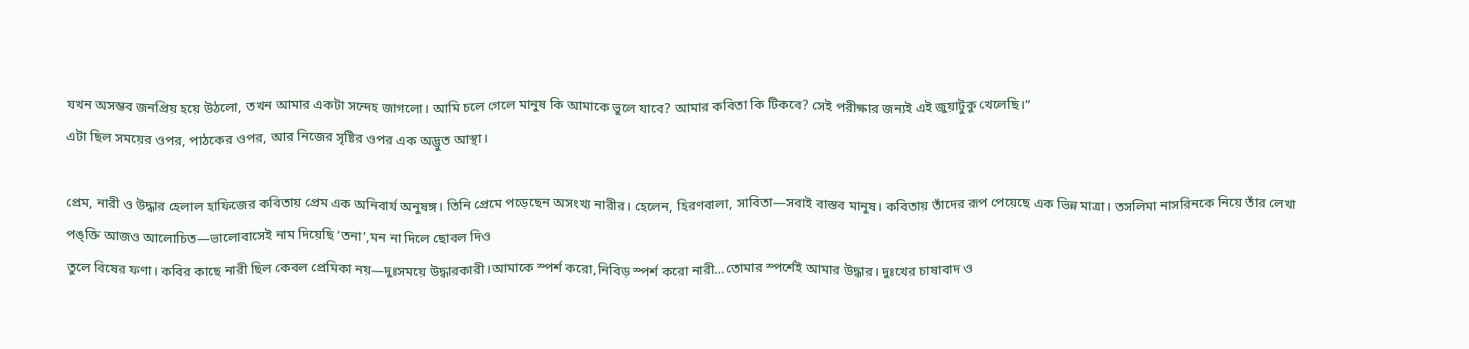যখন অসম্ভব জনপ্রিয় হয়ে উঠলো, তখন আমার একটা সন্দেহ জাগলো। আমি চলে গেলে মানুষ কি আমাকে ভুলে যাবে? আমার কবিতা কি টিকবে? সেই পরীক্ষার জন্যই এই জুয়াটুকু খেলেছি।”
এটা ছিল সময়ের ওপর, পাঠকের ওপর, আর নিজের সৃষ্টির ওপর এক অদ্ভুত আস্থা।

প্রেম, নারী ও উদ্ধার হেলাল হাফিজের কবিতায় প্রেম এক অনিবার্য অনুষঙ্গ। তিনি প্রেমে পড়েছেন অসংখ্য নারীর। হেলেন, হিরণবালা, সাবিতা—সবাই বাস্তব মানুষ। কবিতায় তাঁদের রূপ পেয়েছে এক ভিন্ন মাত্রা। তসলিমা নাসরিনকে নিয়ে তাঁর লেখা পঙ্‌ক্তি আজও আলোচিত—ভালোবাসেই নাম দিয়েছি ‘তনা’,মন না দিলে ছোবল দিও
তুলে বিষের ফণা। কবির কাছে নারী ছিল কেবল প্রেমিকা নয়—দুঃসময়ে উদ্ধারকারী।আমাকে স্পর্শ করো,নিবিড় স্পর্শ করো নারী…তোমার স্পর্শেই আমার উদ্ধার। দুঃখের চাষাবাদ ও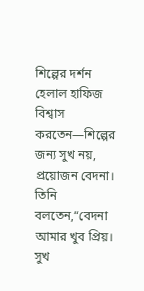শিল্পের দর্শন
হেলাল হাফিজ বিশ্বাস করতেন—শিল্পের জন্য সুখ নয়, প্রয়োজন বেদনা। তিনি বলতেন,“বেদনা আমার খুব প্রিয়। সুখ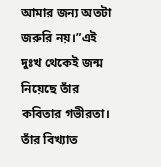আমার জন্য অতটা জরুরি নয়।”এই দুঃখ থেকেই জন্ম নিয়েছে তাঁর কবিতার গভীরতা। তাঁর বিখ্যাত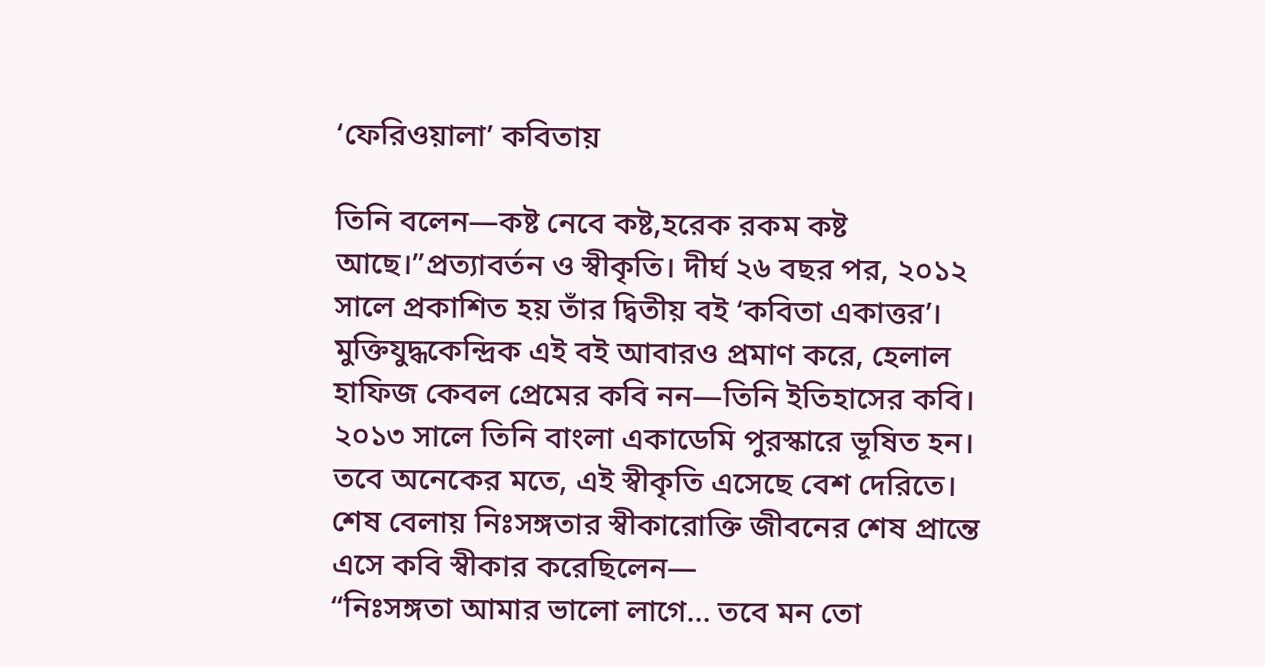‘ফেরিওয়ালা’ কবিতায়

তিনি বলেন—কষ্ট নেবে কষ্ট,হরেক রকম কষ্ট আছে।”প্রত্যাবর্তন ও স্বীকৃতি। দীর্ঘ ২৬ বছর পর, ২০১২ সালে প্রকাশিত হয় তাঁর দ্বিতীয় বই ‘কবিতা একাত্তর’। মুক্তিযুদ্ধকেন্দ্রিক এই বই আবারও প্রমাণ করে, হেলাল হাফিজ কেবল প্রেমের কবি নন—তিনি ইতিহাসের কবি। ২০১৩ সালে তিনি বাংলা একাডেমি পুরস্কারে ভূষিত হন। তবে অনেকের মতে, এই স্বীকৃতি এসেছে বেশ দেরিতে।
শেষ বেলায় নিঃসঙ্গতার স্বীকারোক্তি জীবনের শেষ প্রান্তে এসে কবি স্বীকার করেছিলেন—
“নিঃসঙ্গতা আমার ভালো লাগে… তবে মন তো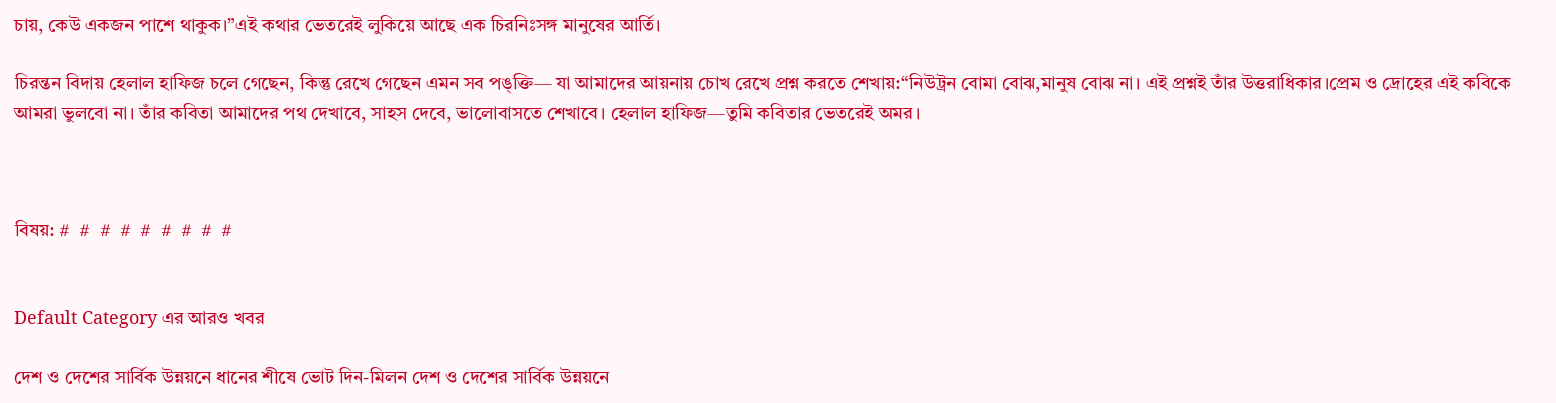চায়, কেউ একজন পাশে থাকুক।”এই কথার ভেতরেই লুকিয়ে আছে এক চিরনিঃসঙ্গ মানুষের আর্তি।

চিরন্তন বিদায় হেলাল হাফিজ চলে গেছেন, কিন্তু রেখে গেছেন এমন সব পঙ্‌ক্তি— যা আমাদের আয়নায় চোখ রেখে প্রশ্ন করতে শেখায়:“নিউট্রন বোমা বোঝ,মানুষ বোঝ না। এই প্রশ্নই তাঁর উত্তরাধিকার।প্রেম ও দ্রোহের এই কবিকে আমরা ভুলবো না। তাঁর কবিতা আমাদের পথ দেখাবে, সাহস দেবে, ভালোবাসতে শেখাবে। হেলাল হাফিজ—তুমি কবিতার ভেতরেই অমর।



বিষয়: #  #  #  #  #  #  #  #  #


Default Category এর আরও খবর

দেশ ও দেশের সার্বিক উন্নয়নে ধানের শীষে ভোট দিন-মিলন দেশ ও দেশের সার্বিক উন্নয়নে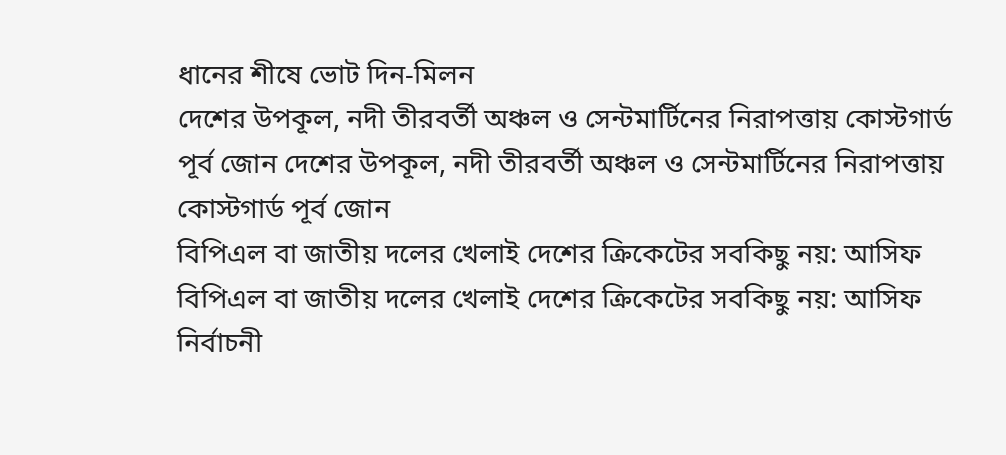ধানের শীষে ভোট দিন-মিলন
দেশের উপকূল, নদী তীরবর্তী অঞ্চল ও সেন্টমার্টিনের নিরাপত্তায় কোস্টগার্ড পূর্ব জোন দেশের উপকূল, নদী তীরবর্তী অঞ্চল ও সেন্টমার্টিনের নিরাপত্তায় কোস্টগার্ড পূর্ব জোন
বিপিএল বা জাতীয় দলের খেলাই দেশের ক্রিকেটের সবকিছু নয়: আসিফ বিপিএল বা জাতীয় দলের খেলাই দেশের ক্রিকেটের সবকিছু নয়: আসিফ
নির্বাচনী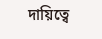দায়িত্বে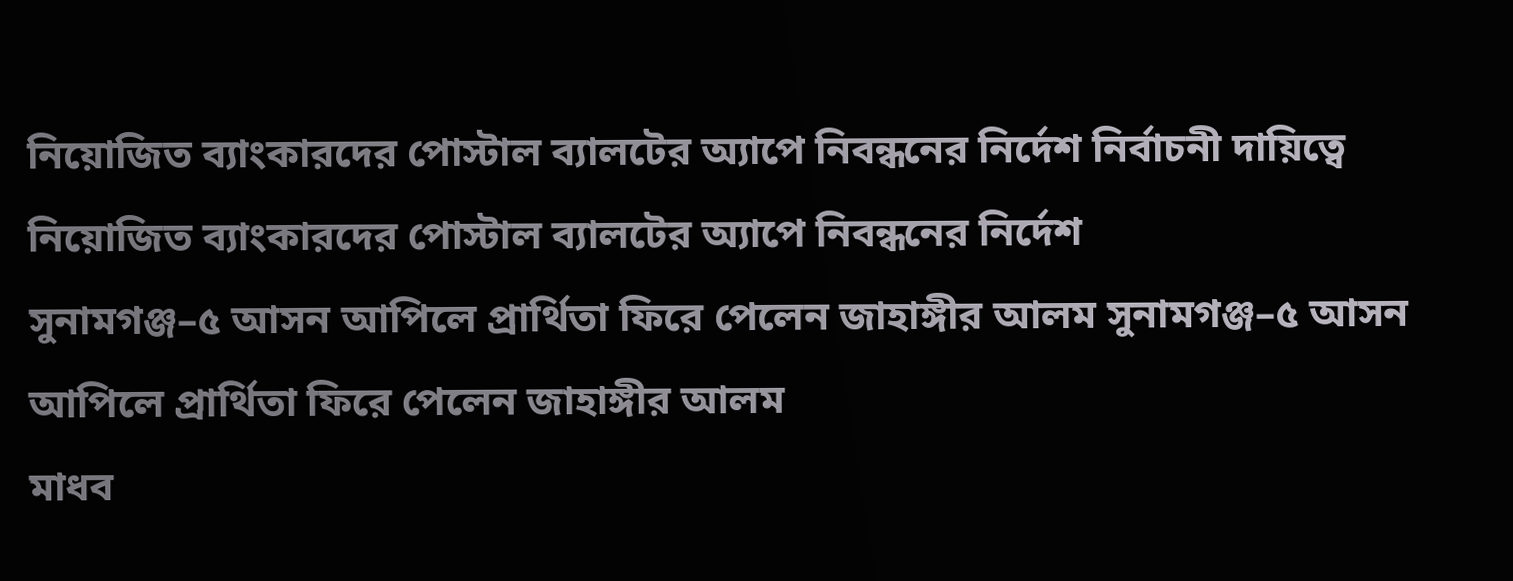নিয়োজিত ব্যাংকারদের পোস্টাল ব্যালটের অ্যাপে নিবন্ধনের নির্দেশ নির্বাচনী দায়িত্বে নিয়োজিত ব্যাংকারদের পোস্টাল ব্যালটের অ্যাপে নিবন্ধনের নির্দেশ
সুনামগঞ্জ–৫ আসন আপিলে প্রার্থিতা ফিরে পেলেন জাহাঙ্গীর আলম সুনামগঞ্জ–৫ আসন আপিলে প্রার্থিতা ফিরে পেলেন জাহাঙ্গীর আলম
মাধব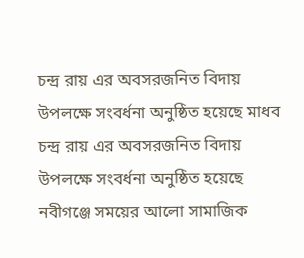চন্দ্র রায় এর অবসরজনিত বিদায় উপলক্ষে সংবর্ধনা অনুষ্ঠিত হয়েছে মাধব চন্দ্র রায় এর অবসরজনিত বিদায় উপলক্ষে সংবর্ধনা অনুষ্ঠিত হয়েছে
নবীগঞ্জে সময়ের আলো সামাজিক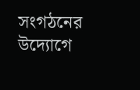সংগঠনের উদ্যোগে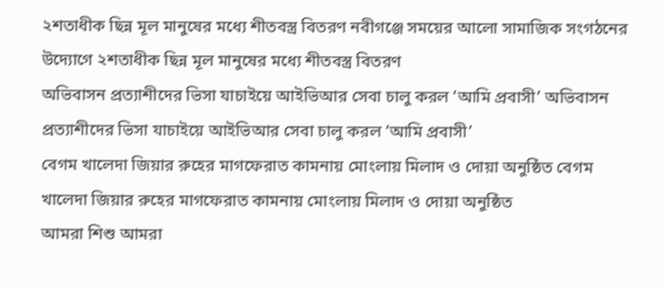২শতাধীক ছিন্ন মূল মানুষের মধ্যে শীতবস্ত্র বিতরণ নবীগঞ্জে সময়ের আলো সামাজিক সংগঠনের উদ্যোগে ২শতাধীক ছিন্ন মূল মানুষের মধ্যে শীতবস্ত্র বিতরণ
অভিবাসন প্রত্যাশীদের ভিসা যাচাইয়ে আইভিআর সেবা চালু করল ‘আমি প্রবাসী’ অভিবাসন প্রত্যাশীদের ভিসা যাচাইয়ে আইভিআর সেবা চালু করল ‘আমি প্রবাসী’
বেগম খালেদা জিয়ার রুহের মাগফেরাত কামনায় মোংলায় মিলাদ ও দোয়া অনুষ্ঠিত বেগম খালেদা জিয়ার রুহের মাগফেরাত কামনায় মোংলায় মিলাদ ও দোয়া অনুষ্ঠিত
আমরা শিশু আমরা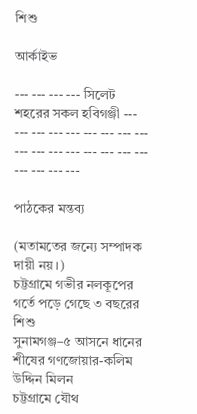শিশু

আর্কাইভ

--- --- --- --- সিলেট শহরের সকল হবিগঞ্জী --- --- --- --- --- --- --- --- --- --- --- --- --- --- --- --- --- --- --- --- ---

পাঠকের মন্তব্য

(মতামতের জন্যে সম্পাদক দায়ী নয়।)
চট্টগ্রামে গভীর নলকূপের গর্তে পড়ে গেছে ৩ বছরের শিশু
সুনামগঞ্জ–৫ আসনে ধানের শীষের গণজোয়ার-কলিম উদ্দিন মিলন
চট্টগ্রামে যৌথ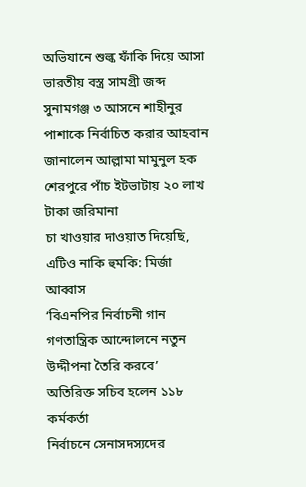অভিযানে শুল্ক ফাঁকি দিয়ে আসা ভারতীয় বস্ত্র সামগ্রী জব্দ
সুনামগঞ্জ ৩ আসনে শাহীনুর পাশাকে নির্বাচিত করার আহবান জানালেন আল্লামা মামুনুল হক
শেরপুরে পাঁচ ইটভাটায় ২০ লাখ টাকা জরিমানা
চা খাওয়ার দাওয়াত দিয়েছি, এটিও নাকি হুমকি: মির্জা আব্বাস
‘বিএনপির নির্বাচনী গান গণতান্ত্রিক আন্দোলনে নতুন উদ্দীপনা তৈরি করবে’
অতিরিক্ত সচিব হলেন ১১৮ কর্মকর্তা
নির্বাচনে সেনাসদস্যদের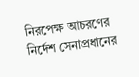নিরপেক্ষ আচরণের নির্দেশ সেনাপ্রধানের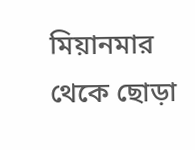মিয়ানমার থেকে ছোড়া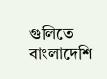গুলিতে বাংলাদেশি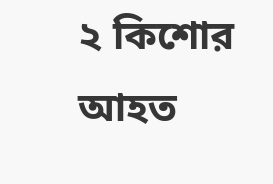২ কিশোর আহত